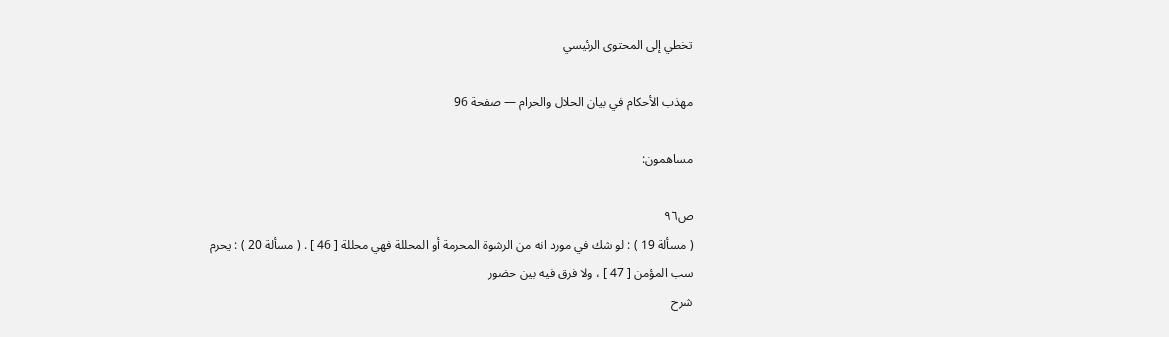تخطي إلى المحتوى الرئيسي

مهذب الأحكام في بيان الحلال والحرام — صفحة 96

مساهمون:

ص٩٦
( مسألة 19 ) : لو شك في مورد انه من الرشوة المحرمة أو المحللة فهي محللة [ 46 ] . ( مسألة 20 ) : يحرم سب المؤمن [ 47 ] ، ولا فرق فيه بين حضور
شرح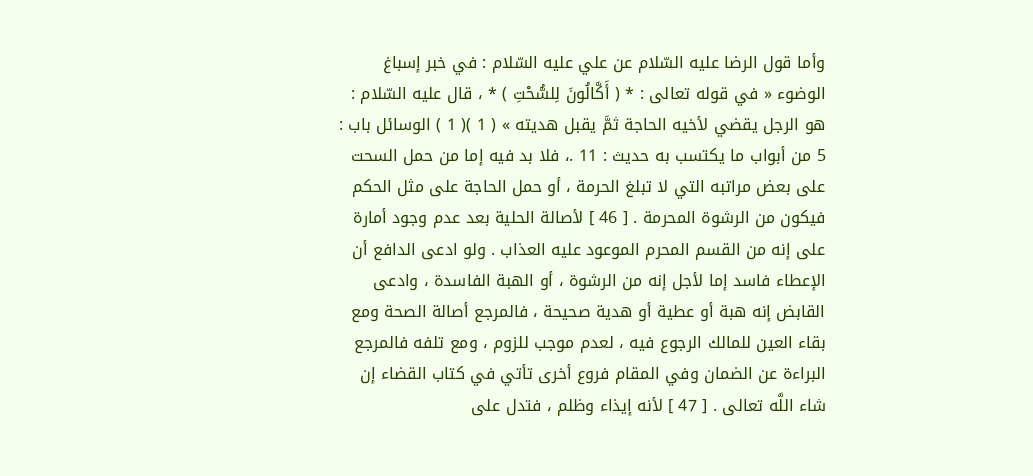وأما قول الرضا عليه السّلام عن علي عليه السّلام : في خبر إسباغ الوضوء « في قوله تعالى : * ( أَكَّالُونَ لِلسُّحْتِ ) * ، قال عليه السّلام : هو الرجل يقضي لأخيه الحاجة ثمَّ يقبل هديته » ( 1 )( 1 ) الوسائل باب : 5 من أبواب ما يكتسب به حديث : 11 .، فلا بد فيه إما من حمل السحت على بعض مراتبه التي لا تبلغ الحرمة ، أو حمل الحاجة على مثل الحكم فيكون من الرشوة المحرمة . [ 46 ] لأصالة الحلية بعد عدم وجود أمارة على إنه من القسم المحرم الموعود عليه العذاب . ولو ادعى الدافع أن الإعطاء فاسد إما لأجل إنه من الرشوة ، أو الهبة الفاسدة ، وادعى القابض إنه هبة أو عطية أو هدية صحيحة ، فالمرجع أصالة الصحة ومع بقاء العين للمالك الرجوع فيه ، لعدم موجب للزوم ، ومع تلفه فالمرجع البراءة عن الضمان وفي المقام فروع أخرى تأتي في كتاب القضاء إن شاء اللَّه تعالى . [ 47 ] لأنه إيذاء وظلم ، فتدل على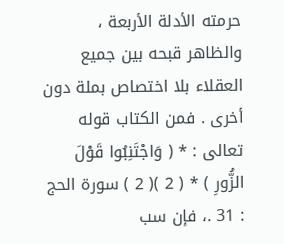حرمته الأدلة الأربعة ، والظاهر قبحه بين جميع العقلاء بلا اختصاص بملة دون أخرى . فمن الكتاب قوله تعالى : * ( وَاجْتَنِبُوا قَوْلَ الزُّورِ ) * ( 2 )( 2 ) سورة الحج : 31 .، فإن سب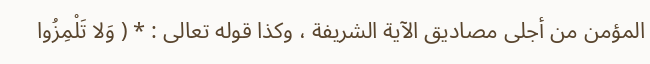المؤمن من أجلى مصاديق الآية الشريفة ، وكذا قوله تعالى : * ( وَلا تَلْمِزُوا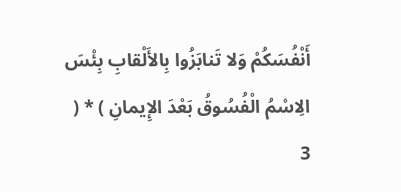أَنْفُسَكُمْ وَلا تَنابَزُوا بِالأَلْقابِ بِئْسَ الِاسْمُ الْفُسُوقُ بَعْدَ الإِيمانِ ) * ( 3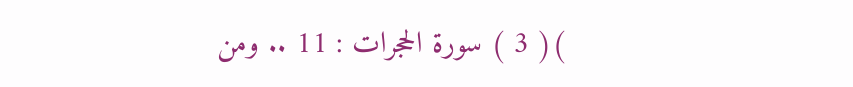)( 3 ) سورة الحجرات : 11 .. ومن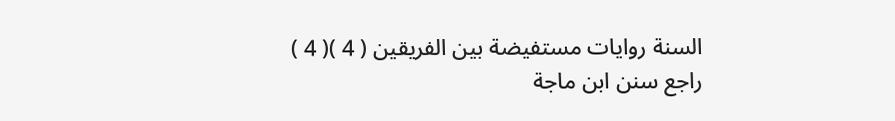السنة روايات مستفيضة بين الفريقين ( 4 )( 4 ) راجع سنن ابن ماجة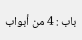باب : 4 من أبواب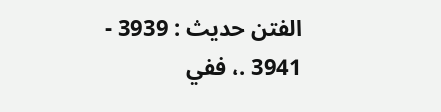الفتن حديث : 3939 - 3941 .، ففي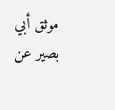موثق أبي بصير عن